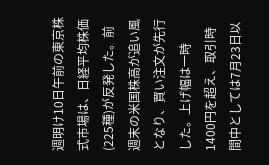週明け10日午前の東京株式市場は、日経平均株価(225種)が反発した。前週末の米国株高が追い風となり、買い注文が先行した。上げ幅は一時1400円を超え、取引時間中としては7月23日以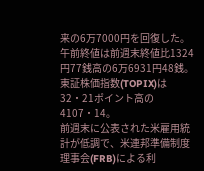来の6万7000円を回復した。
午前終値は前週末終値比1324円77銭高の6万6931円48銭。東証株価指数(TOPIX)は32・21ポイント高の4107・14。
前週末に公表された米雇用統計が低調で、米連邦準備制度理事会(FRB)による利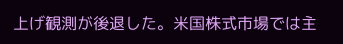上げ観測が後退した。米国株式市場では主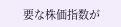要な株価指数が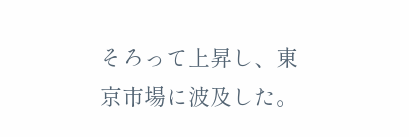そろって上昇し、東京市場に波及した。